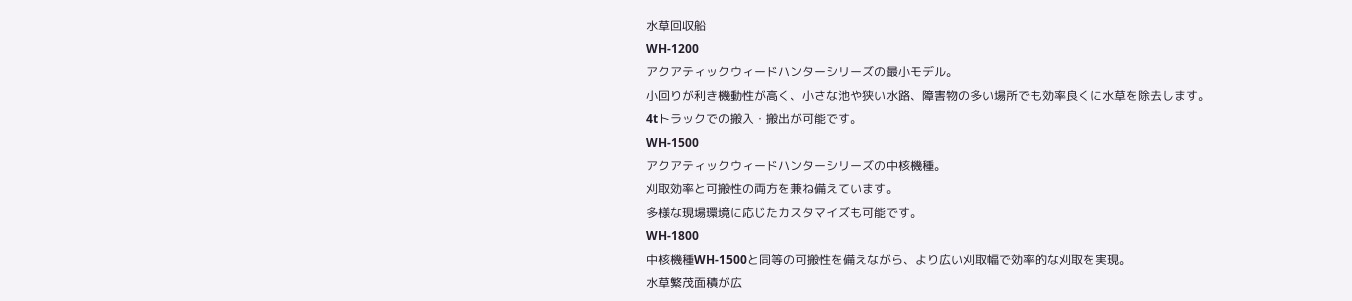水草回収船
WH-1200
アクアティックウィードハンターシリーズの最小モデル。
小回りが利き機動性が高く、小さな池や狭い水路、障害物の多い場所でも効率良くに水草を除去します。
4tトラックでの搬入・搬出が可能です。
WH-1500
アクアティックウィードハンターシリーズの中核機種。
刈取効率と可搬性の両方を兼ね備えています。
多様な現場環境に応じたカスタマイズも可能です。
WH-1800
中核機種WH-1500と同等の可搬性を備えながら、より広い刈取幅で効率的な刈取を実現。
水草繁茂面積が広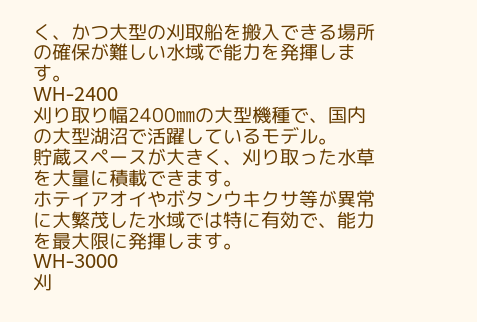く、かつ大型の刈取船を搬入できる場所の確保が難しい水域で能力を発揮します。
WH-2400
刈り取り幅2400㎜の大型機種で、国内の大型湖沼で活躍しているモデル。
貯蔵スペースが大きく、刈り取った水草を大量に積載できます。
ホテイアオイやボタンウキクサ等が異常に大繁茂した水域では特に有効で、能力を最大限に発揮します。
WH-3000
刈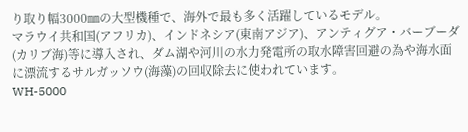り取り幅3000㎜の大型機種で、海外で最も多く活躍しているモデル。
マラウイ共和国(アフリカ)、インドネシア(東南アジア)、アンティグア・バーブーダ(カリブ海)等に導入され、ダム湖や河川の水力発電所の取水障害回避の為や海水面に漂流するサルガッソウ(海藻)の回収除去に使われています。
WH-5000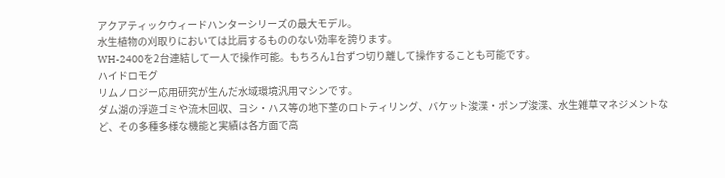アクアティックウィードハンターシリーズの最大モデル。
水生植物の刈取りにおいては比肩するもののない効率を誇ります。
WH-2400を2台連結して一人で操作可能。もちろん1台ずつ切り離して操作することも可能です。
ハイドロモグ
リムノロジー応用研究が生んだ水域環境汎用マシンです。
ダム湖の浮遊ゴミや流木回収、ヨシ・ハス等の地下茎のロトティリング、バケット浚渫・ポンプ浚渫、水生雑草マネジメントなど、その多種多様な機能と実績は各方面で高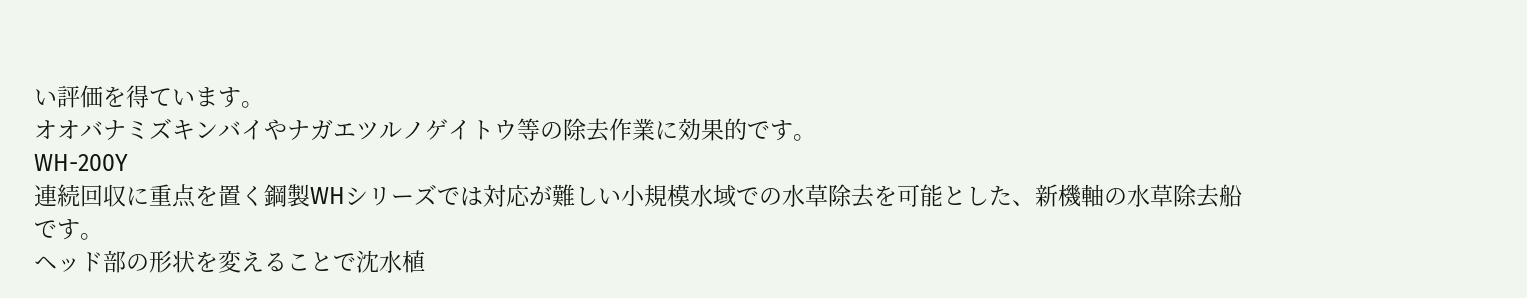い評価を得ています。
オオバナミズキンバイやナガエツルノゲイトウ等の除去作業に効果的です。
WH-200Y
連続回収に重点を置く鋼製WHシリーズでは対応が難しい小規模水域での水草除去を可能とした、新機軸の水草除去船です。
ヘッド部の形状を変えることで沈水植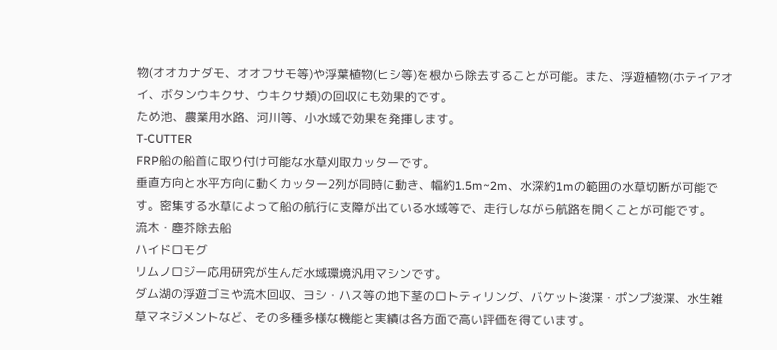物(オオカナダモ、オオフサモ等)や浮葉植物(ヒシ等)を根から除去することが可能。また、浮遊植物(ホテイアオイ、ボタンウキクサ、ウキクサ類)の回収にも効果的です。
ため池、農業用水路、河川等、小水域で効果を発揮します。
T-CUTTER
FRP船の船首に取り付け可能な水草刈取カッターです。
垂直方向と水平方向に動くカッター2列が同時に動き、幅約1.5m~2m、水深約1mの範囲の水草切断が可能です。密集する水草によって船の航行に支障が出ている水域等で、走行しながら航路を開くことが可能です。
流木・塵芥除去船
ハイドロモグ
リムノロジー応用研究が生んだ水域環境汎用マシンです。
ダム湖の浮遊ゴミや流木回収、ヨシ・ハス等の地下茎のロトティリング、バケット浚渫・ポンプ浚渫、水生雑草マネジメントなど、その多種多様な機能と実績は各方面で高い評価を得ています。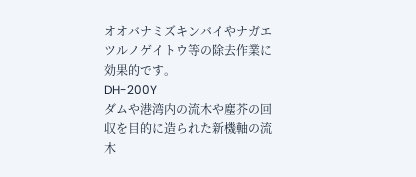オオバナミズキンバイやナガエツルノゲイトウ等の除去作業に効果的です。
DH-200Y
ダムや港湾内の流木や塵芥の回収を目的に造られた新機軸の流木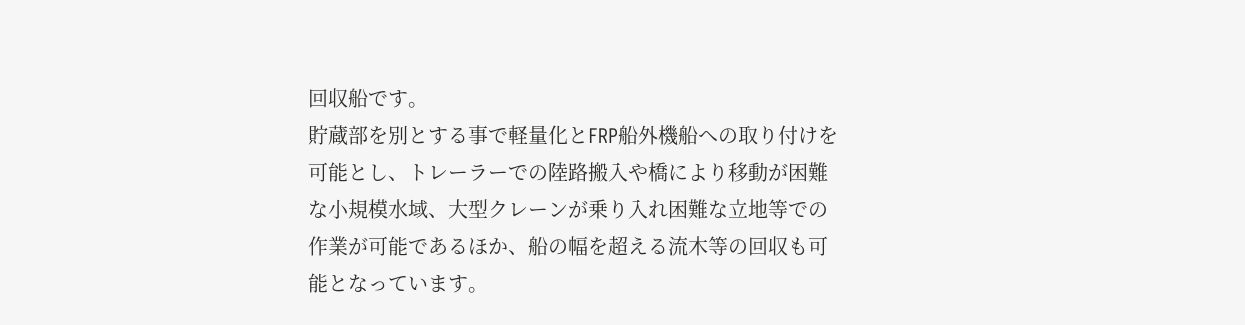回収船です。
貯蔵部を別とする事で軽量化とFRP船外機船への取り付けを可能とし、トレーラーでの陸路搬入や橋により移動が困難な小規模水域、大型クレーンが乗り入れ困難な立地等での作業が可能であるほか、船の幅を超える流木等の回収も可能となっています。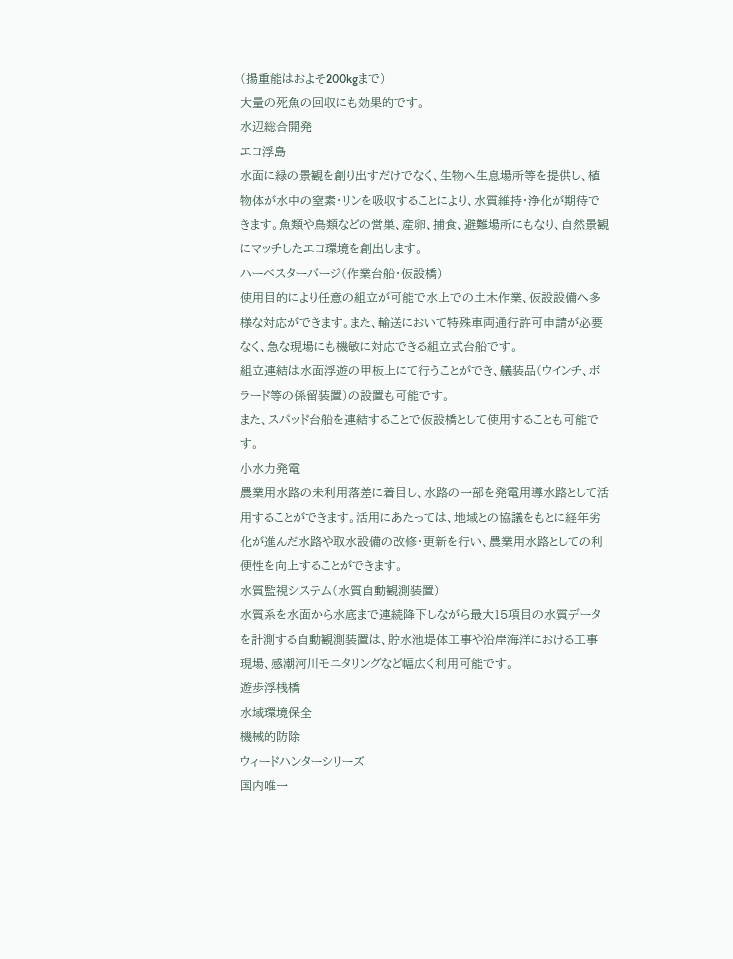(揚重能はおよそ200kgまで)
大量の死魚の回収にも効果的です。
水辺総合開発
エコ浮島
水面に緑の景観を創り出すだけでなく、生物へ生息場所等を提供し、植物体が水中の窒素・リンを吸収することにより、水質維持・浄化が期待できます。魚類や鳥類などの営巣、産卵、捕食、避難場所にもなり、自然景観にマッチしたエコ環境を創出します。
ハーベスターバージ(作業台船・仮設橋)
使用目的により任意の組立が可能で水上での土木作業、仮設設備へ多様な対応ができます。また、輸送において特殊車両通行許可申請が必要なく、急な現場にも機敏に対応できる組立式台船です。
組立連結は水面浮遊の甲板上にて行うことができ、艤装品(ウインチ、ボラード等の係留装置)の設置も可能です。
また、スパッド台船を連結することで仮設橋として使用することも可能です。
小水力発電
農業用水路の未利用落差に着目し、水路の一部を発電用導水路として活用することができます。活用にあたっては、地域との協議をもとに経年劣化が進んだ水路や取水設備の改修・更新を行い、農業用水路としての利便性を向上することができます。
水質監視システム(水質自動観測装置)
水質系を水面から水底まで連続降下しながら最大15項目の水質データを計測する自動観測装置は、貯水池堤体工事や沿岸海洋における工事現場、感潮河川モニタリングなど幅広く利用可能です。
遊歩浮桟橋
水域環境保全
機械的防除
ウィードハンターシリーズ
国内唯一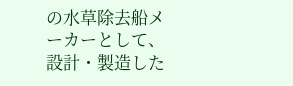の水草除去船メーカーとして、設計・製造した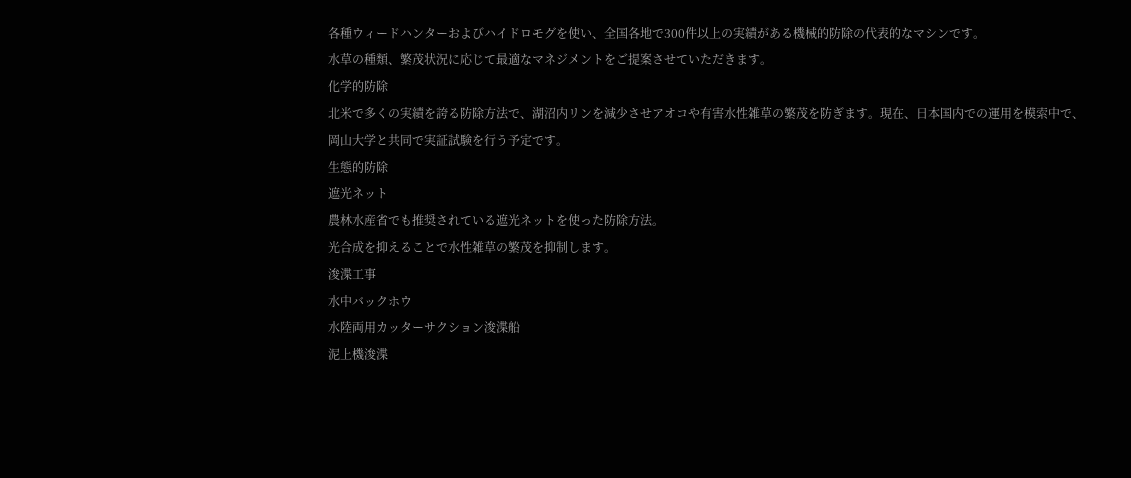各種ウィードハンターおよびハイドロモグを使い、全国各地で300件以上の実績がある機械的防除の代表的なマシンです。
水草の種類、繁茂状況に応じて最適なマネジメントをご提案させていただきます。
化学的防除
北米で多くの実績を誇る防除方法で、湖沼内リンを減少させアオコや有害水性雑草の繁茂を防ぎます。現在、日本国内での運用を模索中で、岡山大学と共同で実証試験を行う予定です。
生態的防除
遮光ネット
農林水産省でも推奨されている遮光ネットを使った防除方法。
光合成を抑えることで水性雑草の繁茂を抑制します。
浚渫工事
水中バックホウ
水陸両用カッターサクション浚渫船
泥上機浚渫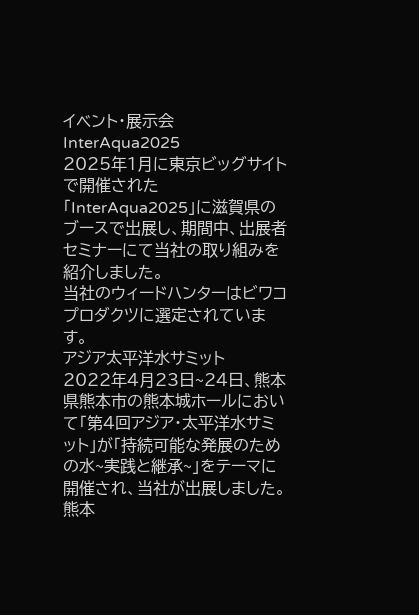イベント・展示会
InterAqua2025
2025年1月に東京ビッグサイトで開催された「InterAqua2025」に滋賀県のブースで出展し、期間中、出展者セミナーにて当社の取り組みを紹介しました。
当社のウィードハンターはビワコプロダクツに選定されています。
アジア太平洋水サミット
2022年4月23日~24日、熊本県熊本市の熊本城ホールにおいて「第4回アジア・太平洋水サミット」が「持続可能な発展のための水~実践と継承~」をテーマに開催され、当社が出展しました。
熊本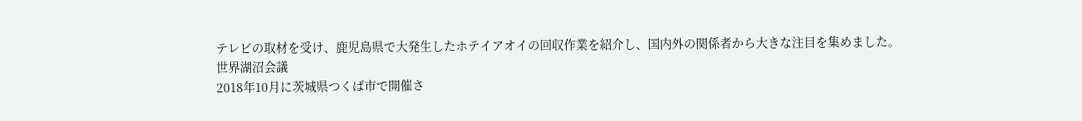テレビの取材を受け、鹿児島県で大発生したホテイアオイの回収作業を紹介し、国内外の関係者から大きな注目を集めました。
世界湖沼会議
2018年10月に茨城県つくば市で開催さ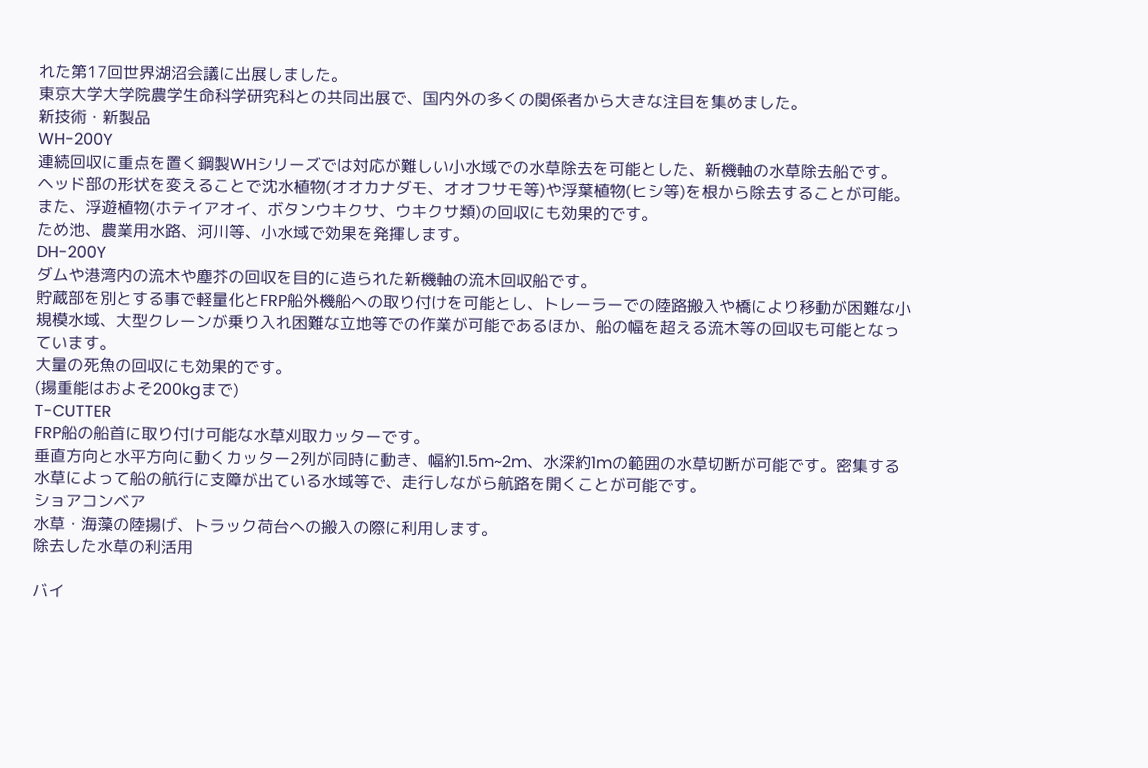れた第17回世界湖沼会議に出展しました。
東京大学大学院農学生命科学研究科との共同出展で、国内外の多くの関係者から大きな注目を集めました。
新技術・新製品
WH-200Y
連続回収に重点を置く鋼製WHシリーズでは対応が難しい小水域での水草除去を可能とした、新機軸の水草除去船です。
ヘッド部の形状を変えることで沈水植物(オオカナダモ、オオフサモ等)や浮葉植物(ヒシ等)を根から除去することが可能。また、浮遊植物(ホテイアオイ、ボタンウキクサ、ウキクサ類)の回収にも効果的です。
ため池、農業用水路、河川等、小水域で効果を発揮します。
DH-200Y
ダムや港湾内の流木や塵芥の回収を目的に造られた新機軸の流木回収船です。
貯蔵部を別とする事で軽量化とFRP船外機船への取り付けを可能とし、トレーラーでの陸路搬入や橋により移動が困難な小規模水域、大型クレーンが乗り入れ困難な立地等での作業が可能であるほか、船の幅を超える流木等の回収も可能となっています。
大量の死魚の回収にも効果的です。
(揚重能はおよそ200kgまで)
T-CUTTER
FRP船の船首に取り付け可能な水草刈取カッターです。
垂直方向と水平方向に動くカッター2列が同時に動き、幅約1.5m~2m、水深約1mの範囲の水草切断が可能です。密集する水草によって船の航行に支障が出ている水域等で、走行しながら航路を開くことが可能です。
ショアコンベア
水草・海藻の陸揚げ、トラック荷台への搬入の際に利用します。
除去した水草の利活用

バイ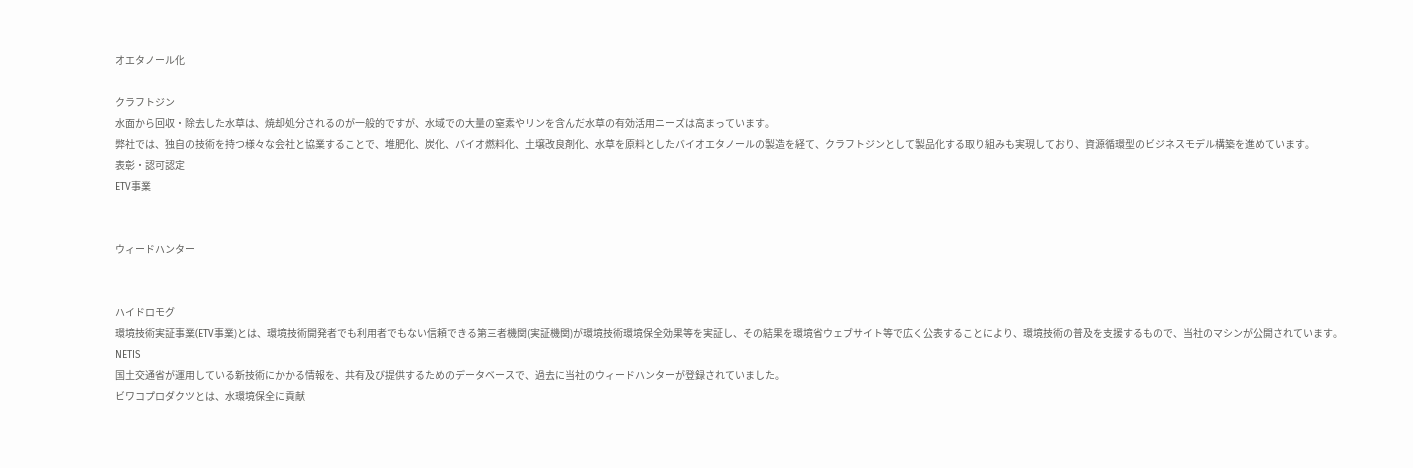オエタノール化

クラフトジン
水面から回収・除去した水草は、焼却処分されるのが一般的ですが、水域での大量の窒素やリンを含んだ水草の有効活用ニーズは高まっています。
弊社では、独自の技術を持つ様々な会社と協業することで、堆肥化、炭化、バイオ燃料化、土壌改良剤化、水草を原料としたバイオエタノールの製造を経て、クラフトジンとして製品化する取り組みも実現しており、資源循環型のビジネスモデル構築を進めています。
表彰・認可認定
ETV事業


ウィードハンター


ハイドロモグ
環境技術実証事業(ETV事業)とは、環境技術開発者でも利用者でもない信頼できる第三者機関(実証機関)が環境技術環境保全効果等を実証し、その結果を環境省ウェブサイト等で広く公表することにより、環境技術の普及を支援するもので、当社のマシンが公開されています。
NETIS
国土交通省が運用している新技術にかかる情報を、共有及び提供するためのデータベースで、過去に当社のウィードハンターが登録されていました。
ビワコプロダクツとは、水環境保全に貢献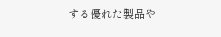する優れた製品や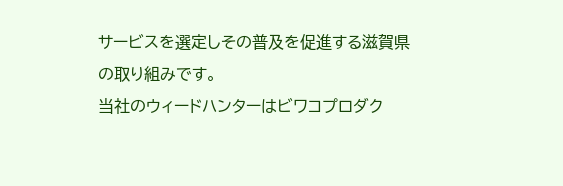サービスを選定しその普及を促進する滋賀県の取り組みです。
当社のウィードハンターはビワコプロダク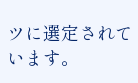ツに選定されています。